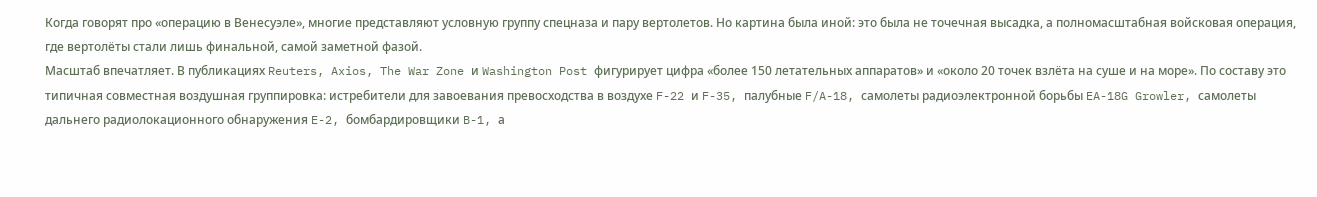Когда говорят про «операцию в Венесуэле», многие представляют условную группу спецназа и пару вертолетов. Но картина была иной: это была не точечная высадка, а полномасштабная войсковая операция, где вертолёты стали лишь финальной, самой заметной фазой.
Масштаб впечатляет. В публикациях Reuters, Axios, The War Zone и Washington Post фигурирует цифра «более 150 летательных аппаратов» и «около 20 точек взлёта на суше и на море». По составу это типичная совместная воздушная группировка: истребители для завоевания превосходства в воздухе F-22 и F-35, палубные F/A-18, самолеты радиоэлектронной борьбы EA-18G Growler, самолеты дальнего радиолокационного обнаружения E-2, бомбардировщики B-1, а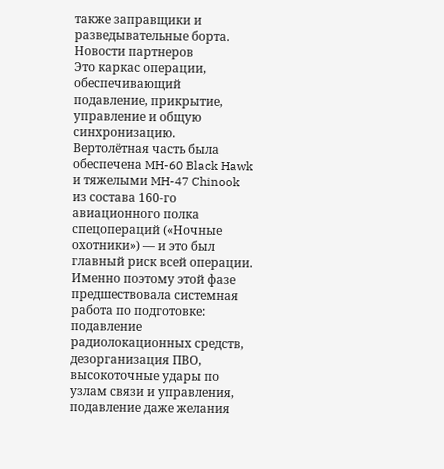также заправщики и разведывательные борта.
Новости партнеров
Это каркас операции, обеспечивающий подавление, прикрытие, управление и общую синхронизацию.
Вертолётная часть была обеспечена MH-60 Black Hawk и тяжелыми MH-47 Chinook из состава 160-го авиационного полка спецопераций («Ночные охотники») — и это был главный риск всей операции. Именно поэтому этой фазе предшествовала системная работа по подготовке: подавление радиолокационных средств, дезорганизация ПВО, высокоточные удары по узлам связи и управления, подавление даже желания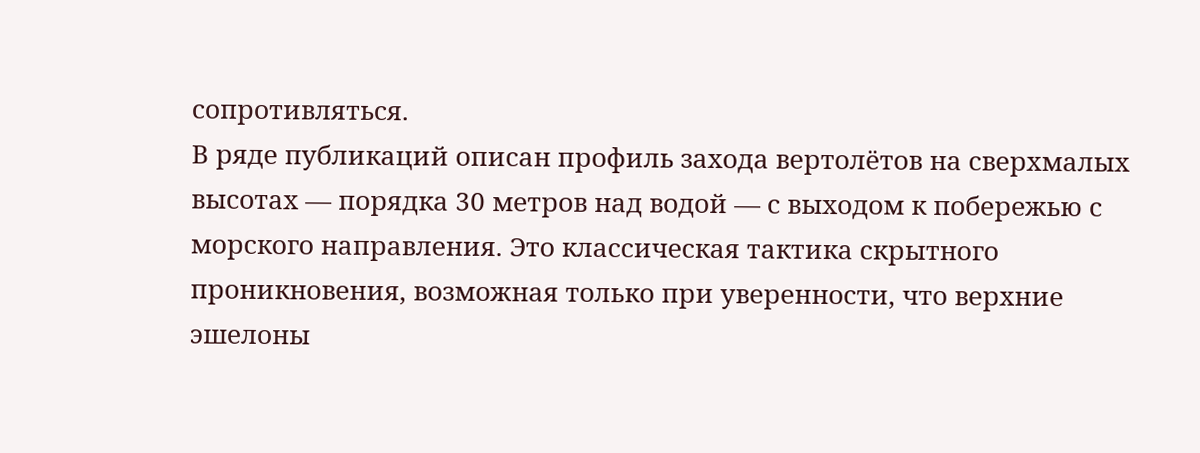сопротивляться.
В ряде публикаций описан профиль захода вертолётов на сверхмалых высотах — порядка 30 метров над водой — с выходом к побережью с морского направления. Это классическая тактика скрытного проникновения, возможная только при уверенности, что верхние эшелоны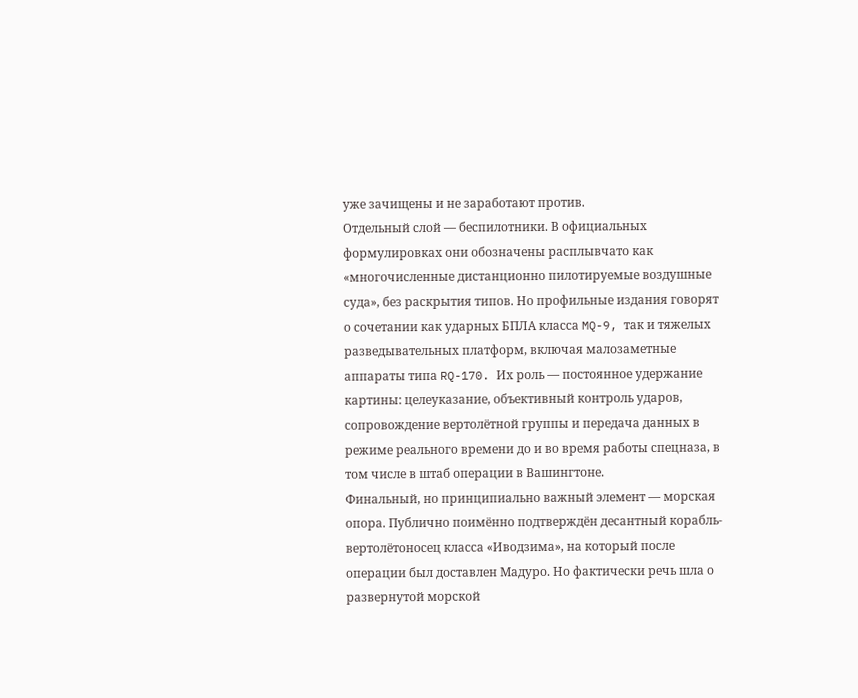уже зачищены и не заработают против.
Отдельный слой — беспилотники. В официальных формулировках они обозначены расплывчато как «многочисленные дистанционно пилотируемые воздушные суда», без раскрытия типов. Но профильные издания говорят о сочетании как ударных БПЛА класса MQ-9, так и тяжелых разведывательных платформ, включая малозаметные аппараты типа RQ-170. Их роль — постоянное удержание картины: целеуказание, объективный контроль ударов, сопровождение вертолётной группы и передача данных в режиме реального времени до и во время работы спецназа, в том числе в штаб операции в Вашингтоне.
Финальный, но принципиально важный элемент — морская опора. Публично поимённо подтверждён десантный корабль-вертолётоносец класса «Иводзима», на который после операции был доставлен Мадуро. Но фактически речь шла о развернутой морской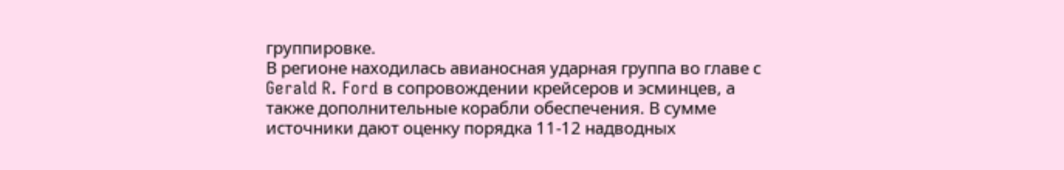группировке.
В регионе находилась авианосная ударная группа во главе с Gerald R. Ford в сопровождении крейсеров и эсминцев, а также дополнительные корабли обеспечения. В сумме источники дают оценку порядка 11-12 надводных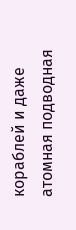кораблей и даже атомная подводная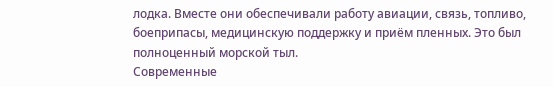лодка. Вместе они обеспечивали работу авиации, связь, топливо, боеприпасы, медицинскую поддержку и приём пленных. Это был полноценный морской тыл.
Современные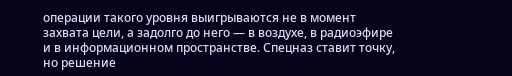операции такого уровня выигрываются не в момент захвата цели, а задолго до него — в воздухе, в радиоэфире и в информационном пространстве. Спецназ ставит точку, но решение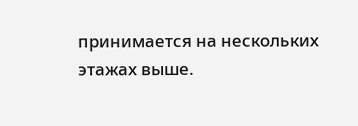принимается на нескольких этажах выше.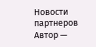Новости партнеров
Автор —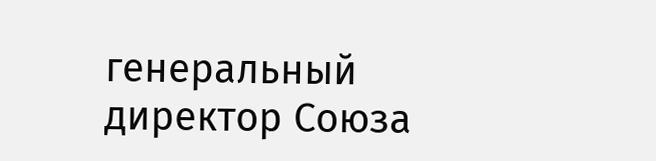генеральный директор Союза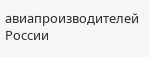авиапроизводителей России